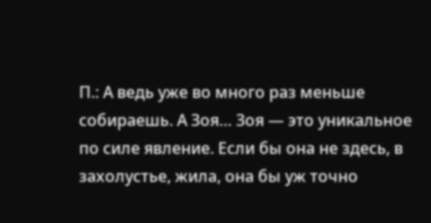П.: А ведь уже во много раз меньше собираешь. А Зоя… Зоя — это уникальное по силе явление. Если бы она не здесь, в захолустье, жила, она бы уж точно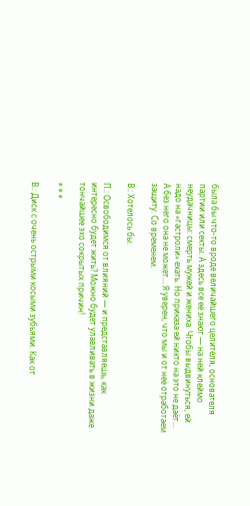была бы что-то вроде величайшего целителя, основателя партии или секты. А здесь все её знают — на ней клеймо неудачницы: смерть мужей и жениха. Чтобы выдвинуться, ей надо на «гастроли» ехать. Но приказа ей никто на это не даёт… А без него она не может… Я уверен, что мы и от неё отработаем защиту. Со временем.

В.: Хотелось бы.

П.: Освободимся от влияний — и представляешь, как интересно будет жить? Можно будет улавливать в жизни даже тончайшее эхо сокрытых причин!

* * *

В.: Диск с очень острыми косыми зубьями. Как от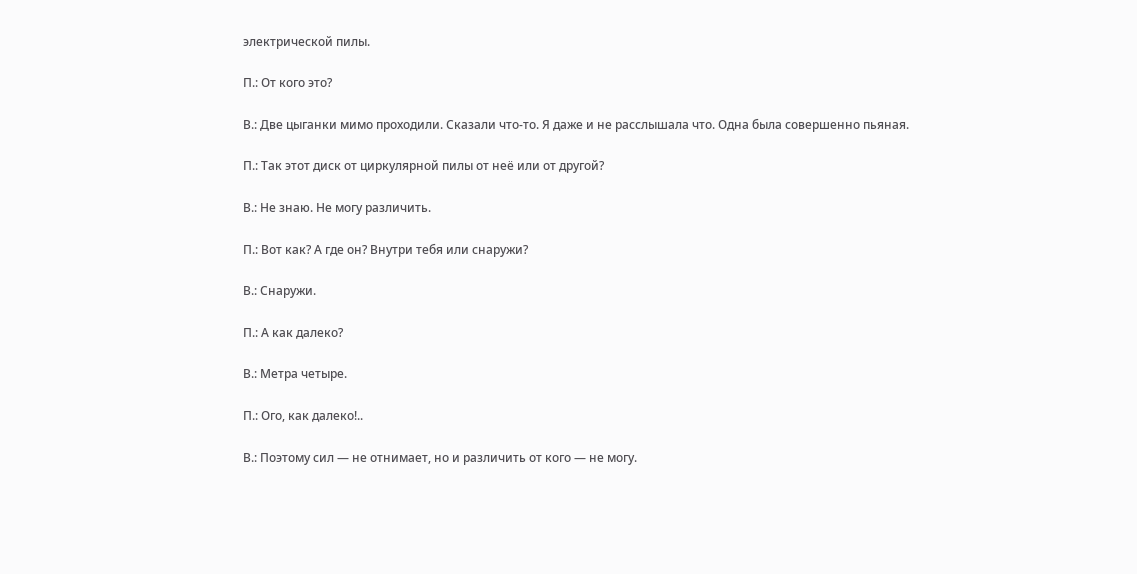электрической пилы.

П.: От кого это?

В.: Две цыганки мимо проходили. Сказали что-то. Я даже и не расслышала что. Одна была совершенно пьяная.

П.: Так этот диск от циркулярной пилы от неё или от другой?

В.: Не знаю. Не могу различить.

П.: Вот как? А где он? Внутри тебя или снаружи?

В.: Снаружи.

П.: А как далеко?

В.: Метра четыре.

П.: Ого, как далеко!..

В.: Поэтому сил — не отнимает, но и различить от кого — не могу.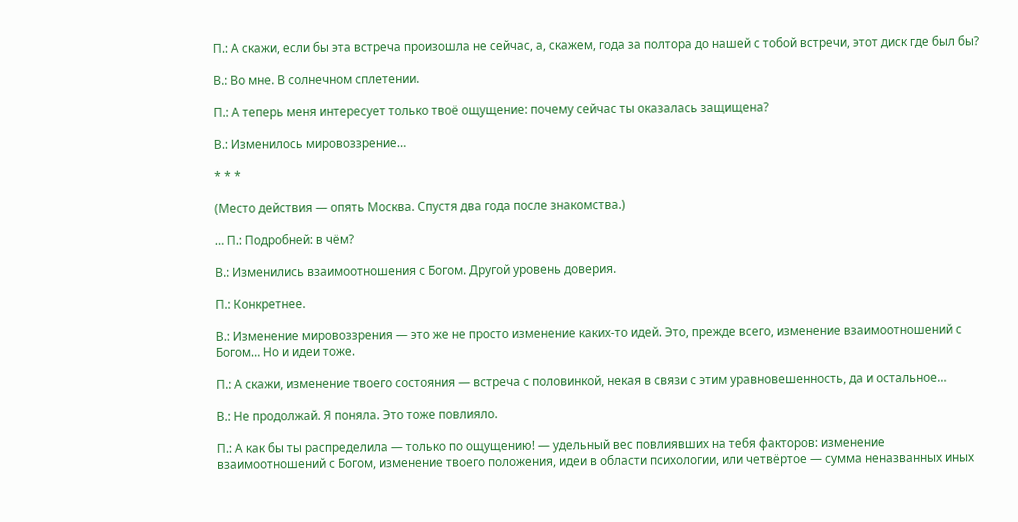П.: А скажи, если бы эта встреча произошла не сейчас, а, скажем, года за полтора до нашей с тобой встречи, этот диск где был бы?

В.: Во мне. В солнечном сплетении.

П.: А теперь меня интересует только твоё ощущение: почему сейчас ты оказалась защищена?

В.: Изменилось мировоззрение…

* * *

(Место действия — опять Москва. Спустя два года после знакомства.)

… П.: Подробней: в чём?

В.: Изменились взаимоотношения с Богом. Другой уровень доверия.

П.: Конкретнее.

В.: Изменение мировоззрения — это же не просто изменение каких-то идей. Это, прежде всего, изменение взаимоотношений с Богом… Но и идеи тоже.

П.: А скажи, изменение твоего состояния — встреча с половинкой, некая в связи с этим уравновешенность, да и остальное…

В.: Не продолжай. Я поняла. Это тоже повлияло.

П.: А как бы ты распределила — только по ощущению! — удельный вес повлиявших на тебя факторов: изменение взаимоотношений с Богом, изменение твоего положения, идеи в области психологии, или четвёртое — сумма неназванных иных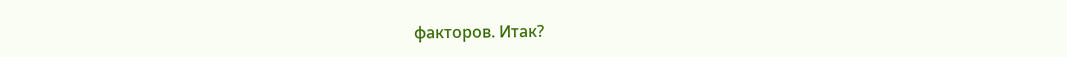факторов. Итак?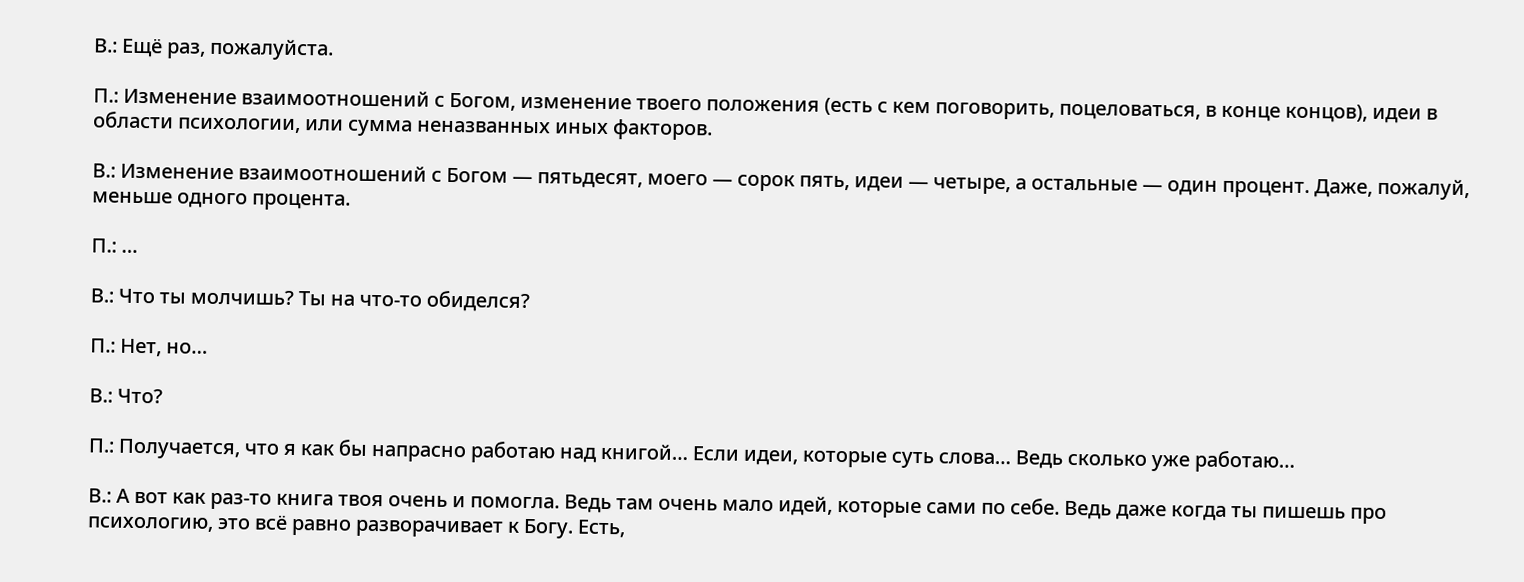В.: Ещё раз, пожалуйста.

П.: Изменение взаимоотношений с Богом, изменение твоего положения (есть с кем поговорить, поцеловаться, в конце концов), идеи в области психологии, или сумма неназванных иных факторов.

В.: Изменение взаимоотношений с Богом — пятьдесят, моего — сорок пять, идеи — четыре, а остальные — один процент. Даже, пожалуй, меньше одного процента.

П.: …

В.: Что ты молчишь? Ты на что-то обиделся?

П.: Нет, но…

В.: Что?

П.: Получается, что я как бы напрасно работаю над книгой… Если идеи, которые суть слова… Ведь сколько уже работаю…

В.: А вот как раз-то книга твоя очень и помогла. Ведь там очень мало идей, которые сами по себе. Ведь даже когда ты пишешь про психологию, это всё равно разворачивает к Богу. Есть,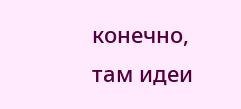конечно, там идеи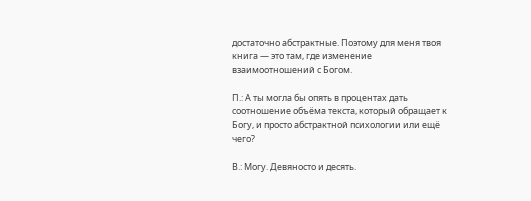достаточно абстрактные. Поэтому для меня твоя книга — это там, где изменение взаимоотношений с Богом.

П.: А ты могла бы опять в процентах дать соотношение объёма текста, который обращает к Богу, и просто абстрактной психологии или ещё чего?

В.: Могу. Девяносто и десять.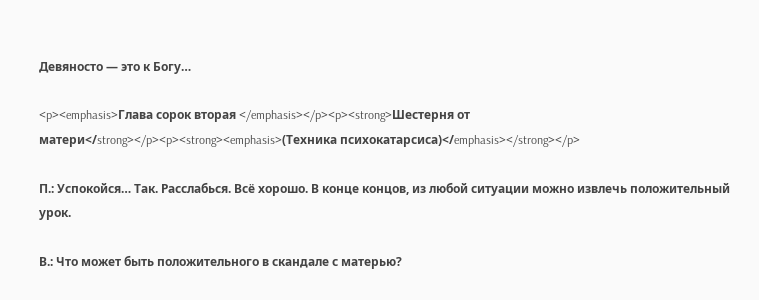Девяносто — это к Богу…

<p><emphasis>Глава сорок вторая </emphasis></p><p><strong>Шестерня от матери</strong></p><p><strong><emphasis>(Техника психокатарсиса)</emphasis></strong></p>

П.: Успокойся… Так. Расслабься. Всё хорошо. В конце концов, из любой ситуации можно извлечь положительный урок.

В.: Что может быть положительного в скандале с матерью?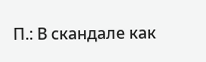П.: В скандале как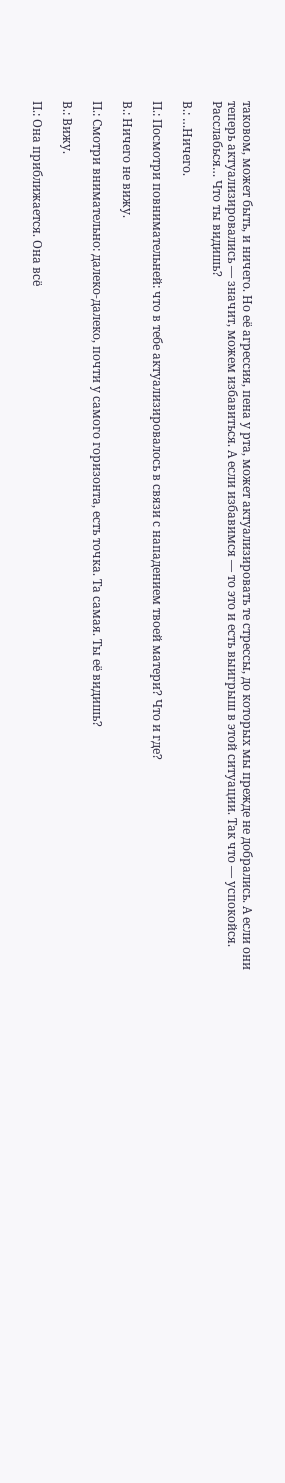таковом, может быть, и ничего. Но её агрессия, пена у рта, может актуализировать те стрессы, до которых мы прежде не добрались. А если они теперь актуализировались — значит, можем избавиться. А если избавимся — то это и есть выигрыш в этой ситуации. Так что — успокойся. Расслабься… Что ты видишь?

В.: …Ничего.

П.: Посмотри повнимательней: что в тебе актуализировалось в связи с нападением твоей матери? Что и где?

В.: Ничего не вижу.

П.: Смотри внимательно: далеко-далеко, почти у самого горизонта, есть точка. Та самая. Ты её видишь?

В.: Вижу.

П.: Она приближается. Она всё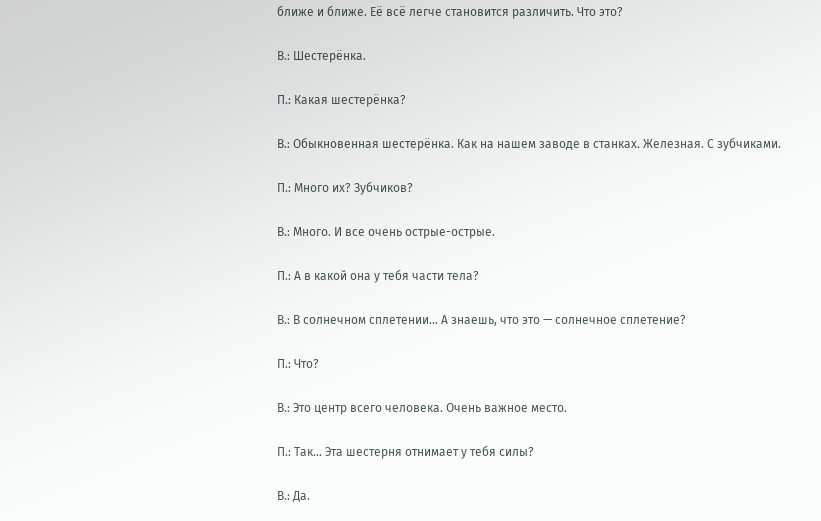ближе и ближе. Её всё легче становится различить. Что это?

В.: Шестерёнка.

П.: Какая шестерёнка?

В.: Обыкновенная шестерёнка. Как на нашем заводе в станках. Железная. С зубчиками.

П.: Много их? Зубчиков?

В.: Много. И все очень острые-острые.

П.: А в какой она у тебя части тела?

В.: В солнечном сплетении… А знаешь, что это — солнечное сплетение?

П.: Что?

В.: Это центр всего человека. Очень важное место.

П.: Так… Эта шестерня отнимает у тебя силы?

В.: Да.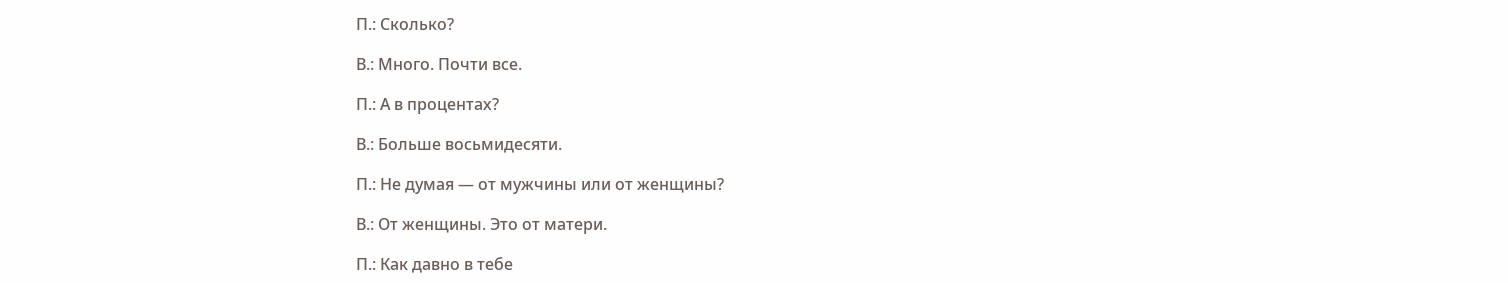П.: Сколько?

В.: Много. Почти все.

П.: А в процентах?

В.: Больше восьмидесяти.

П.: Не думая — от мужчины или от женщины?

В.: От женщины. Это от матери.

П.: Как давно в тебе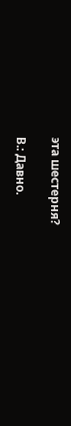эта шестерня?

В.: Давно.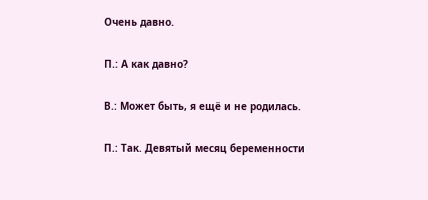Очень давно.

П.: А как давно?

В.: Может быть, я ещё и не родилась.

П.: Так. Девятый месяц беременности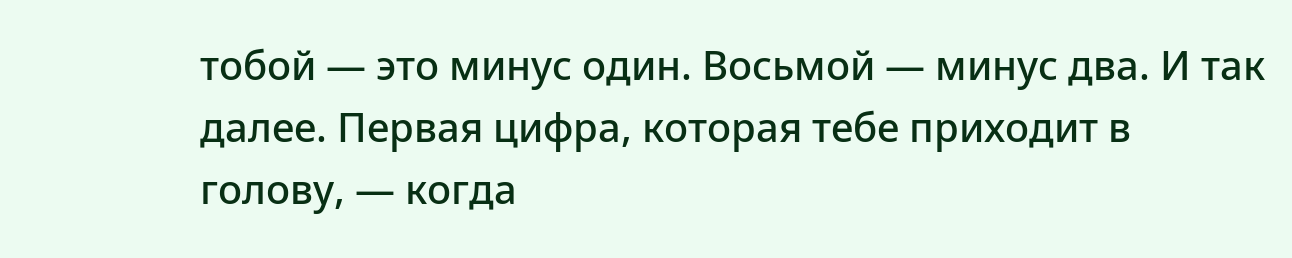тобой — это минус один. Восьмой — минус два. И так далее. Первая цифра, которая тебе приходит в голову, — когда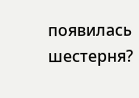появилась шестерня?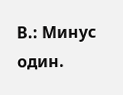В.: Минус один.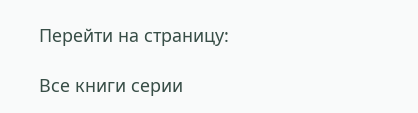Перейти на страницу:

Все книги серии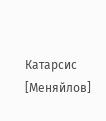Катарсис [Меняйлов]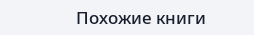Похожие книги